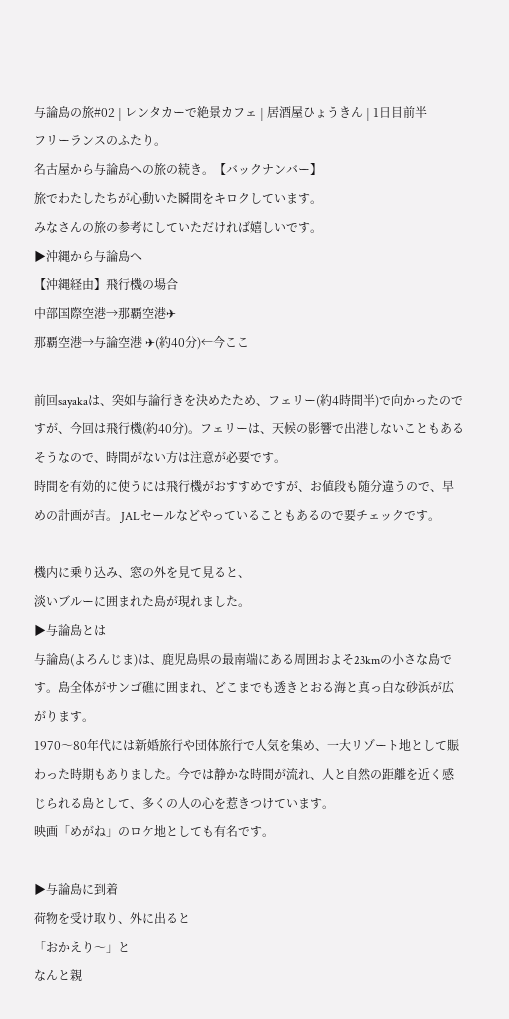与論島の旅#02 | レンタカーで絶景カフェ | 居酒屋ひょうきん | 1日目前半
フリーランスのふたり。
名古屋から与論島への旅の続き。【バックナンバー】
旅でわたしたちが心動いた瞬間をキロクしています。
みなさんの旅の参考にしていただければ嬉しいです。
▶沖縄から与論島へ
【沖縄経由】飛行機の場合
中部国際空港→那覇空港✈
那覇空港→与論空港 ✈(約40分)←今ここ

前回sayakaは、突如与論行きを決めたため、フェリー(約4時間半)で向かったのですが、今回は飛行機(約40分)。フェリーは、天候の影響で出港しないこともあるそうなので、時間がない方は注意が必要です。
時間を有効的に使うには飛行機がおすすめですが、お値段も随分違うので、早めの計画が吉。 JALセールなどやっていることもあるので要チェックです。

機内に乗り込み、窓の外を見て見ると、
淡いブルーに囲まれた島が現れました。
▶与論島とは
与論島(よろんじま)は、鹿児島県の最南端にある周囲およそ23kmの小さな島です。島全体がサンゴ礁に囲まれ、どこまでも透きとおる海と真っ白な砂浜が広がります。
1970〜80年代には新婚旅行や団体旅行で人気を集め、一大リゾート地として賑わった時期もありました。今では静かな時間が流れ、人と自然の距離を近く感じられる島として、多くの人の心を惹きつけています。
映画「めがね」のロケ地としても有名です。

▶与論島に到着
荷物を受け取り、外に出ると
「おかえり〜」と
なんと親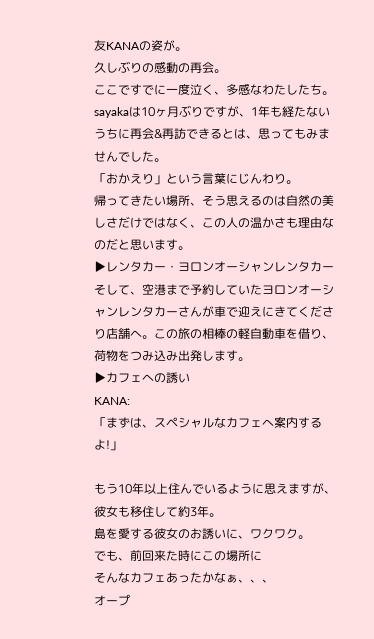友KANAの姿が。
久しぶりの感動の再会。
ここですでに一度泣く、多感なわたしたち。
sayakaは10ヶ月ぶりですが、1年も経たないうちに再会&再訪できるとは、思ってもみませんでした。
「おかえり」という言葉にじんわり。
帰ってきたい場所、そう思えるのは自然の美しさだけではなく、この人の温かさも理由なのだと思います。
▶レンタカー・ヨロンオーシャンレンタカー
そして、空港まで予約していたヨロンオーシャンレンタカーさんが車で迎えにきてくださり店舗へ。この旅の相棒の軽自動車を借り、荷物をつみ込み出発します。
▶カフェへの誘い
KANA:
「まずは、スペシャルなカフェへ案内するよ!」

もう10年以上住んでいるように思えますが、彼女も移住して約3年。
島を愛する彼女のお誘いに、ワクワク。
でも、前回来た時にこの場所に
そんなカフェあったかなぁ、、、
オープ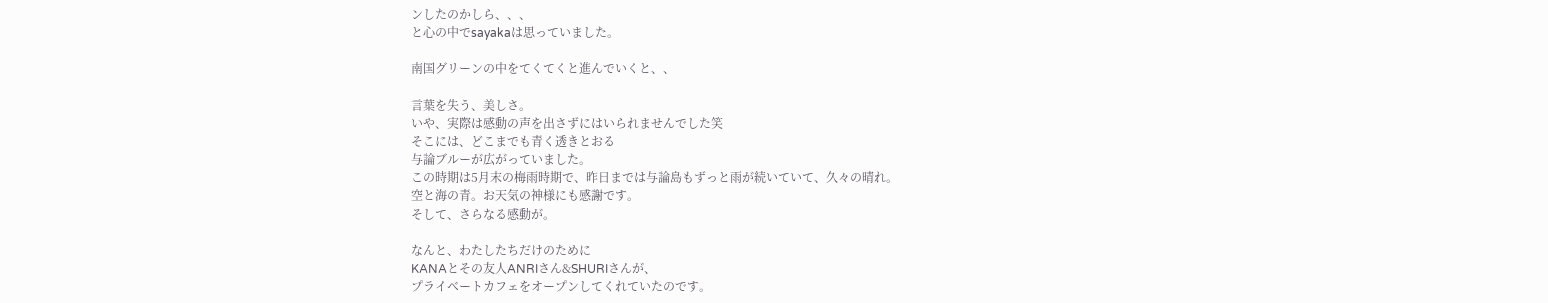ンしたのかしら、、、
と心の中でsayakaは思っていました。

南国グリーンの中をてくてくと進んでいくと、、

言葉を失う、美しさ。
いや、実際は感動の声を出さずにはいられませんでした笑
そこには、どこまでも青く透きとおる
与論ブルーが広がっていました。
この時期は5月末の梅雨時期で、昨日までは与論島もずっと雨が続いていて、久々の晴れ。
空と海の青。お天気の神様にも感謝です。
そして、さらなる感動が。

なんと、わたしたちだけのために
KANAとその友人ANRIさん&SHURIさんが、
プライベートカフェをオープンしてくれていたのです。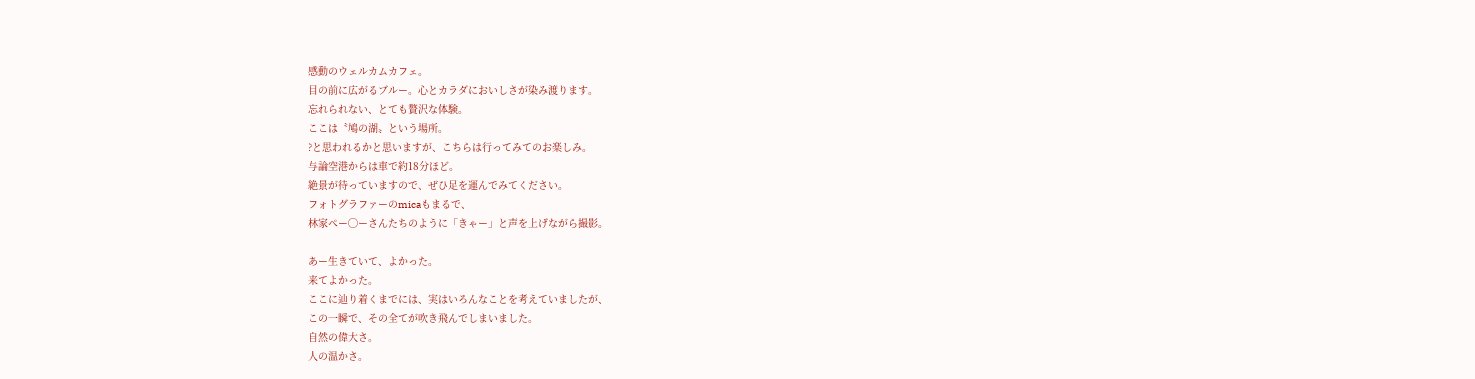感動のウェルカムカフェ。
目の前に広がるブルー。心とカラダにおいしさが染み渡ります。
忘れられない、とても贅沢な体験。
ここは〝鳩の湖〟という場所。
?と思われるかと思いますが、こちらは行ってみてのお楽しみ。
与論空港からは車で約18分ほど。
絶景が待っていますので、ぜひ足を運んでみてください。
フォトグラファーのmicaもまるで、
林家ペー◯ーさんたちのように「きゃー」と声を上げながら撮影。

あー生きていて、よかった。
来てよかった。
ここに辿り着くまでには、実はいろんなことを考えていましたが、
この一瞬で、その全てが吹き飛んでしまいました。
自然の偉大さ。
人の温かさ。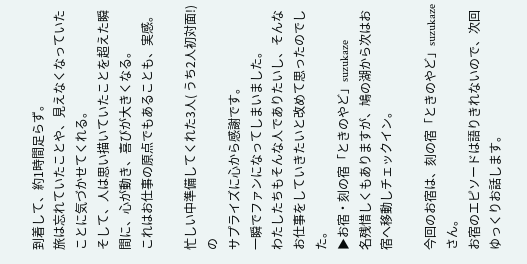到着して、約1時間足らず。
旅は忘れていたことや、見えなくなっていたことに気づかせてくれる。
そして、人は思い描いていたことを超えた瞬間に、心が動き、喜びが大きくなる。
これはお仕事の原点でもあることも、実感。

忙しい中準備してくれた3人( うち2人初対面!)の
サプライズに心から感謝です。
一瞬でファンになってしまいました。
わたしたちもそんな人でありたいし、そんなお仕事をしていきたいと改めて思ったのでした。
▶お宿・刻の宿「ときのやど」suzukaze
名残惜しくもありますが、鳩の湖から次はお宿へ移動しチェックイン。

今回のお宿は、刻の宿「ときのやど」suzukazeさん。
お宿のエピソードは語りきれないので、次回ゆっくりお話します。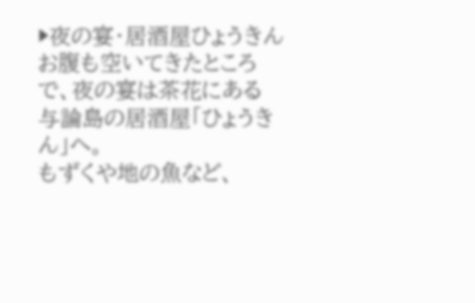▶夜の宴・居酒屋ひょうきん
お腹も空いてきたところで、夜の宴は茶花にある
与論島の居酒屋「ひょうきん」へ。
もずくや地の魚など、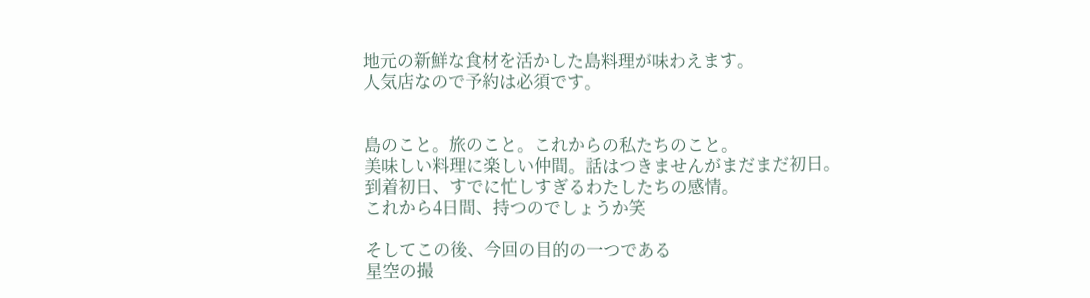地元の新鮮な食材を活かした島料理が味わえます。
人気店なので予約は必須です。


島のこと。旅のこと。これからの私たちのこと。
美味しい料理に楽しい仲間。話はつきませんがまだまだ初日。
到着初日、すでに忙しすぎるわたしたちの感情。
これから4日間、持つのでしょうか笑

そしてこの後、今回の目的の一つである
星空の撮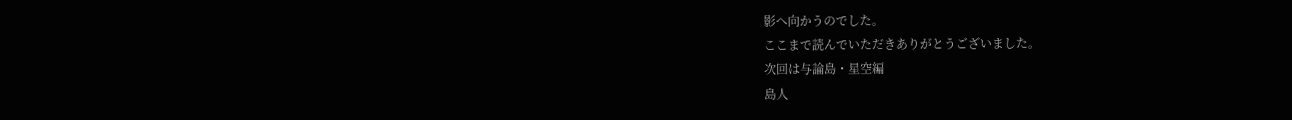影へ向かうのでした。
ここまで読んでいただきありがとうございました。
次回は与論島・星空編
島人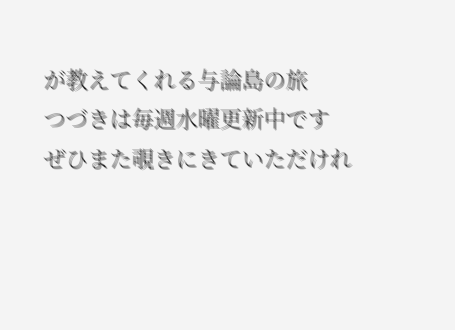が教えてくれる与論島の旅
つづきは毎週水曜更新中です
ぜひまた覗きにきていただけれ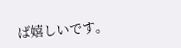ば嬉しいです。